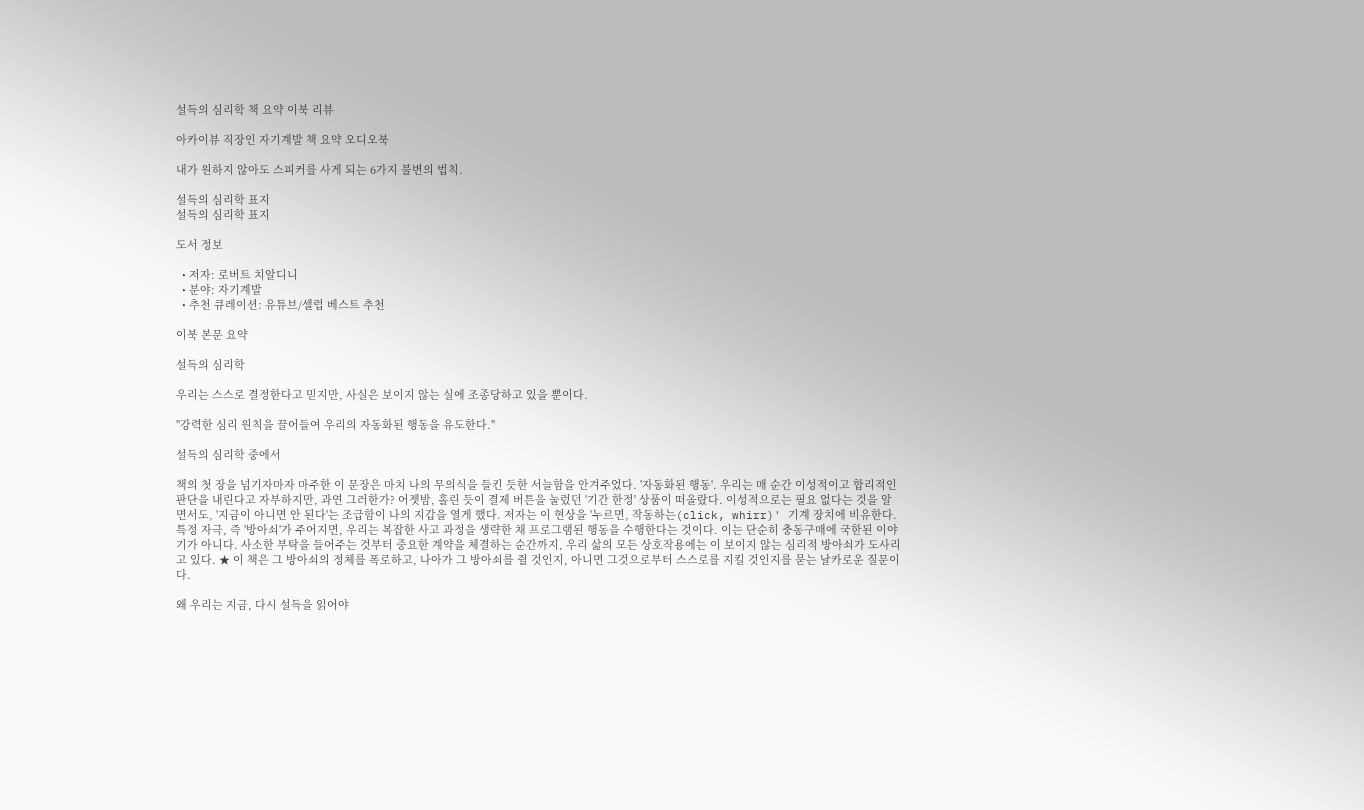설득의 심리학 책 요약 이북 리뷰

아카이뷰 직장인 자기계발 책 요약 오디오북

내가 원하지 않아도 스피커를 사게 되는 6가지 불변의 법칙.

설득의 심리학 표지
설득의 심리학 표지

도서 정보

  • 저자: 로버트 치알디니
  • 분야: 자기계발
  • 추천 큐레이션: 유튜브/셀럽 베스트 추천

이북 본문 요약

설득의 심리학

우리는 스스로 결정한다고 믿지만, 사실은 보이지 않는 실에 조종당하고 있을 뿐이다.

"강력한 심리 원칙을 끌어들여 우리의 자동화된 행동을 유도한다."

설득의 심리학 중에서

책의 첫 장을 넘기자마자 마주한 이 문장은 마치 나의 무의식을 들킨 듯한 서늘함을 안겨주었다. '자동화된 행동'. 우리는 매 순간 이성적이고 합리적인 판단을 내린다고 자부하지만, 과연 그러한가? 어젯밤, 홀린 듯이 결제 버튼을 눌렀던 '기간 한정' 상품이 떠올랐다. 이성적으로는 필요 없다는 것을 알면서도, '지금이 아니면 안 된다'는 조급함이 나의 지갑을 열게 했다. 저자는 이 현상을 '누르면, 작동하는(click, whirr)' 기계 장치에 비유한다. 특정 자극, 즉 '방아쇠'가 주어지면, 우리는 복잡한 사고 과정을 생략한 채 프로그램된 행동을 수행한다는 것이다. 이는 단순히 충동구매에 국한된 이야기가 아니다. 사소한 부탁을 들어주는 것부터 중요한 계약을 체결하는 순간까지, 우리 삶의 모든 상호작용에는 이 보이지 않는 심리적 방아쇠가 도사리고 있다. ★ 이 책은 그 방아쇠의 정체를 폭로하고, 나아가 그 방아쇠를 쥘 것인지, 아니면 그것으로부터 스스로를 지킬 것인지를 묻는 날카로운 질문이다.

왜 우리는 지금, 다시 설득을 읽어야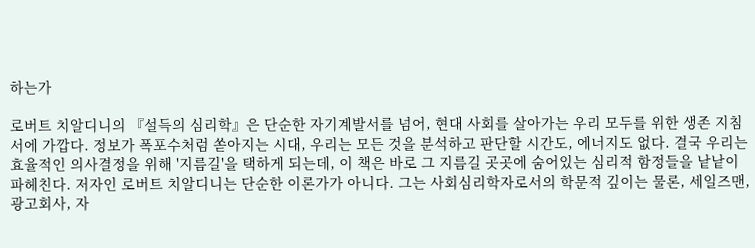하는가

로버트 치알디니의 『설득의 심리학』은 단순한 자기계발서를 넘어, 현대 사회를 살아가는 우리 모두를 위한 생존 지침서에 가깝다. 정보가 폭포수처럼 쏟아지는 시대, 우리는 모든 것을 분석하고 판단할 시간도, 에너지도 없다. 결국 우리는 효율적인 의사결정을 위해 '지름길'을 택하게 되는데, 이 책은 바로 그 지름길 곳곳에 숨어있는 심리적 함정들을 낱낱이 파헤친다. 저자인 로버트 치알디니는 단순한 이론가가 아니다. 그는 사회심리학자로서의 학문적 깊이는 물론, 세일즈맨, 광고회사, 자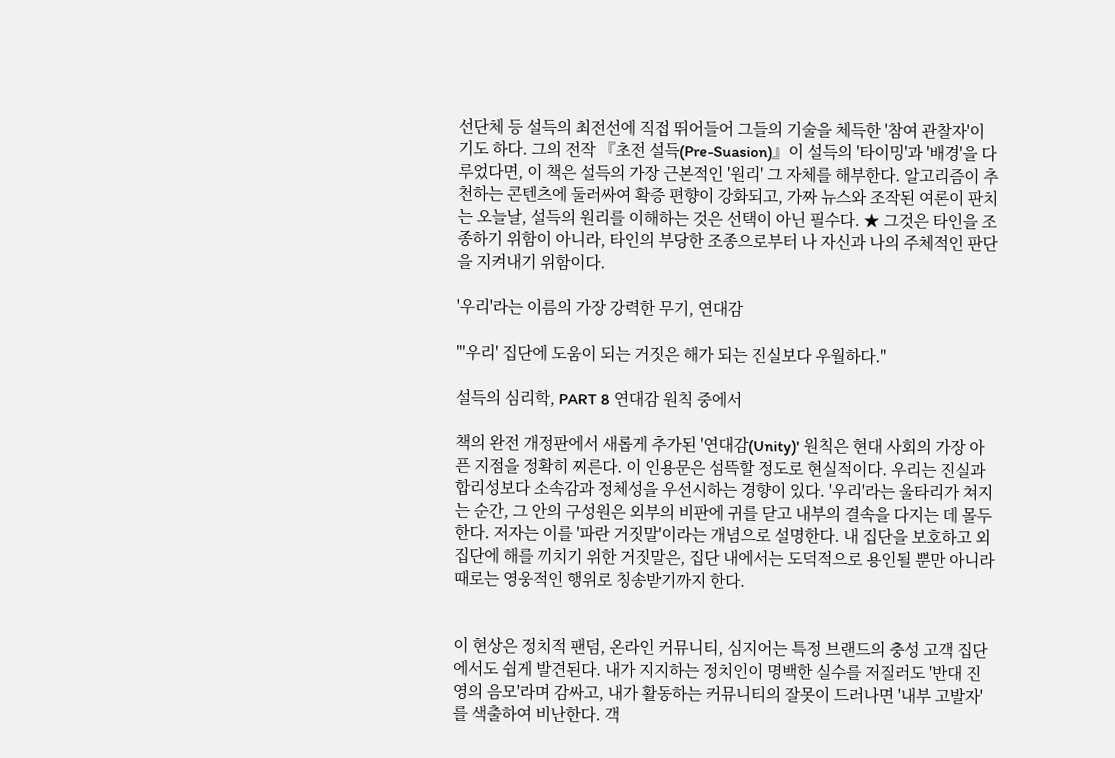선단체 등 설득의 최전선에 직접 뛰어들어 그들의 기술을 체득한 '참여 관찰자'이기도 하다. 그의 전작 『초전 설득(Pre-Suasion)』이 설득의 '타이밍'과 '배경'을 다루었다면, 이 책은 설득의 가장 근본적인 '원리' 그 자체를 해부한다. 알고리즘이 추천하는 콘텐츠에 둘러싸여 확증 편향이 강화되고, 가짜 뉴스와 조작된 여론이 판치는 오늘날, 설득의 원리를 이해하는 것은 선택이 아닌 필수다. ★ 그것은 타인을 조종하기 위함이 아니라, 타인의 부당한 조종으로부터 나 자신과 나의 주체적인 판단을 지켜내기 위함이다.

'우리'라는 이름의 가장 강력한 무기, 연대감

"'우리' 집단에 도움이 되는 거짓은 해가 되는 진실보다 우월하다."

설득의 심리학, PART 8 연대감 원칙 중에서

책의 완전 개정판에서 새롭게 추가된 '연대감(Unity)' 원칙은 현대 사회의 가장 아픈 지점을 정확히 찌른다. 이 인용문은 섬뜩할 정도로 현실적이다. 우리는 진실과 합리성보다 소속감과 정체성을 우선시하는 경향이 있다. '우리'라는 울타리가 쳐지는 순간, 그 안의 구성원은 외부의 비판에 귀를 닫고 내부의 결속을 다지는 데 몰두한다. 저자는 이를 '파란 거짓말'이라는 개념으로 설명한다. 내 집단을 보호하고 외집단에 해를 끼치기 위한 거짓말은, 집단 내에서는 도덕적으로 용인될 뿐만 아니라 때로는 영웅적인 행위로 칭송받기까지 한다.


이 현상은 정치적 팬덤, 온라인 커뮤니티, 심지어는 특정 브랜드의 충성 고객 집단에서도 쉽게 발견된다. 내가 지지하는 정치인이 명백한 실수를 저질러도 '반대 진영의 음모'라며 감싸고, 내가 활동하는 커뮤니티의 잘못이 드러나면 '내부 고발자'를 색출하여 비난한다. 객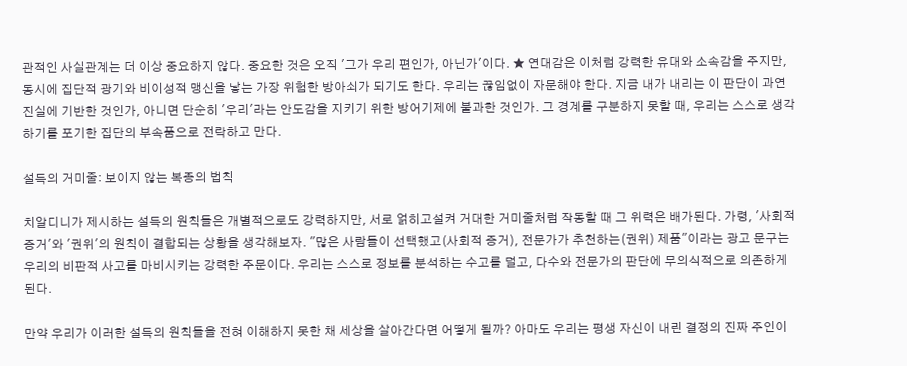관적인 사실관계는 더 이상 중요하지 않다. 중요한 것은 오직 '그가 우리 편인가, 아닌가'이다. ★ 연대감은 이처럼 강력한 유대와 소속감을 주지만, 동시에 집단적 광기와 비이성적 맹신을 낳는 가장 위험한 방아쇠가 되기도 한다. 우리는 끊임없이 자문해야 한다. 지금 내가 내리는 이 판단이 과연 진실에 기반한 것인가, 아니면 단순히 '우리'라는 안도감을 지키기 위한 방어기제에 불과한 것인가. 그 경계를 구분하지 못할 때, 우리는 스스로 생각하기를 포기한 집단의 부속품으로 전락하고 만다.

설득의 거미줄: 보이지 않는 복종의 법칙

치알디니가 제시하는 설득의 원칙들은 개별적으로도 강력하지만, 서로 얽히고설켜 거대한 거미줄처럼 작동할 때 그 위력은 배가된다. 가령, '사회적 증거'와 '권위'의 원칙이 결합되는 상황을 생각해보자. "많은 사람들이 선택했고(사회적 증거), 전문가가 추천하는(권위) 제품"이라는 광고 문구는 우리의 비판적 사고를 마비시키는 강력한 주문이다. 우리는 스스로 정보를 분석하는 수고를 덜고, 다수와 전문가의 판단에 무의식적으로 의존하게 된다.

만약 우리가 이러한 설득의 원칙들을 전혀 이해하지 못한 채 세상을 살아간다면 어떻게 될까? 아마도 우리는 평생 자신이 내린 결정의 진짜 주인이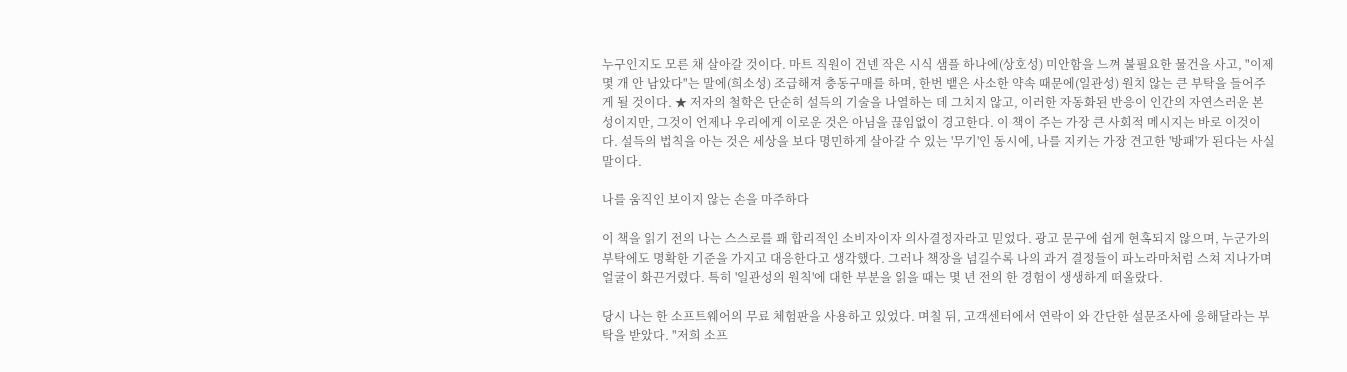누구인지도 모른 채 살아갈 것이다. 마트 직원이 건넨 작은 시식 샘플 하나에(상호성) 미안함을 느껴 불필요한 물건을 사고, "이제 몇 개 안 남았다"는 말에(희소성) 조급해져 충동구매를 하며, 한번 뱉은 사소한 약속 때문에(일관성) 원치 않는 큰 부탁을 들어주게 될 것이다. ★ 저자의 철학은 단순히 설득의 기술을 나열하는 데 그치지 않고, 이러한 자동화된 반응이 인간의 자연스러운 본성이지만, 그것이 언제나 우리에게 이로운 것은 아님을 끊임없이 경고한다. 이 책이 주는 가장 큰 사회적 메시지는 바로 이것이다. 설득의 법칙을 아는 것은 세상을 보다 명민하게 살아갈 수 있는 '무기'인 동시에, 나를 지키는 가장 견고한 '방패'가 된다는 사실 말이다.

나를 움직인 보이지 않는 손을 마주하다

이 책을 읽기 전의 나는 스스로를 꽤 합리적인 소비자이자 의사결정자라고 믿었다. 광고 문구에 쉽게 현혹되지 않으며, 누군가의 부탁에도 명확한 기준을 가지고 대응한다고 생각했다. 그러나 책장을 넘길수록 나의 과거 결정들이 파노라마처럼 스쳐 지나가며 얼굴이 화끈거렸다. 특히 '일관성의 원칙'에 대한 부분을 읽을 때는 몇 년 전의 한 경험이 생생하게 떠올랐다.

당시 나는 한 소프트웨어의 무료 체험판을 사용하고 있었다. 며칠 뒤, 고객센터에서 연락이 와 간단한 설문조사에 응해달라는 부탁을 받았다. "저희 소프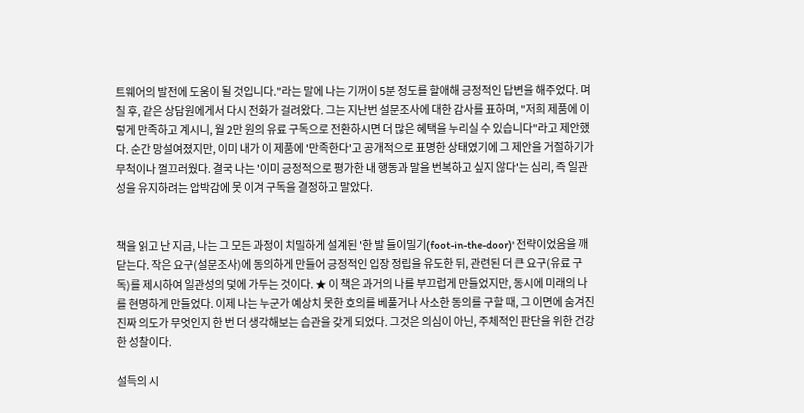트웨어의 발전에 도움이 될 것입니다."라는 말에 나는 기꺼이 5분 정도를 할애해 긍정적인 답변을 해주었다. 며칠 후, 같은 상담원에게서 다시 전화가 걸려왔다. 그는 지난번 설문조사에 대한 감사를 표하며, "저희 제품에 이렇게 만족하고 계시니, 월 2만 원의 유료 구독으로 전환하시면 더 많은 혜택을 누리실 수 있습니다"라고 제안했다. 순간 망설여졌지만, 이미 내가 이 제품에 '만족한다'고 공개적으로 표명한 상태였기에 그 제안을 거절하기가 무척이나 껄끄러웠다. 결국 나는 '이미 긍정적으로 평가한 내 행동과 말을 번복하고 싶지 않다'는 심리, 즉 일관성을 유지하려는 압박감에 못 이겨 구독을 결정하고 말았다.


책을 읽고 난 지금, 나는 그 모든 과정이 치밀하게 설계된 '한 발 들이밀기(foot-in-the-door)' 전략이었음을 깨닫는다. 작은 요구(설문조사)에 동의하게 만들어 긍정적인 입장 정립을 유도한 뒤, 관련된 더 큰 요구(유료 구독)를 제시하여 일관성의 덫에 가두는 것이다. ★ 이 책은 과거의 나를 부끄럽게 만들었지만, 동시에 미래의 나를 현명하게 만들었다. 이제 나는 누군가 예상치 못한 호의를 베풀거나 사소한 동의를 구할 때, 그 이면에 숨겨진 진짜 의도가 무엇인지 한 번 더 생각해보는 습관을 갖게 되었다. 그것은 의심이 아닌, 주체적인 판단을 위한 건강한 성찰이다.

설득의 시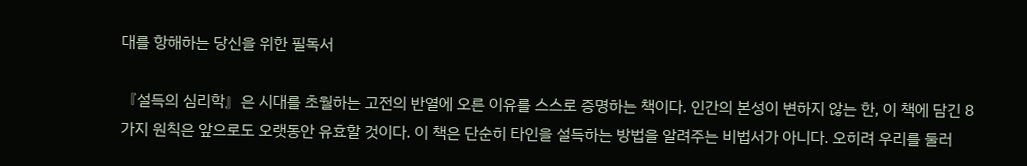대를 항해하는 당신을 위한 필독서

『설득의 심리학』은 시대를 초월하는 고전의 반열에 오른 이유를 스스로 증명하는 책이다. 인간의 본성이 변하지 않는 한, 이 책에 담긴 8가지 원칙은 앞으로도 오랫동안 유효할 것이다. 이 책은 단순히 타인을 설득하는 방법을 알려주는 비법서가 아니다. 오히려 우리를 둘러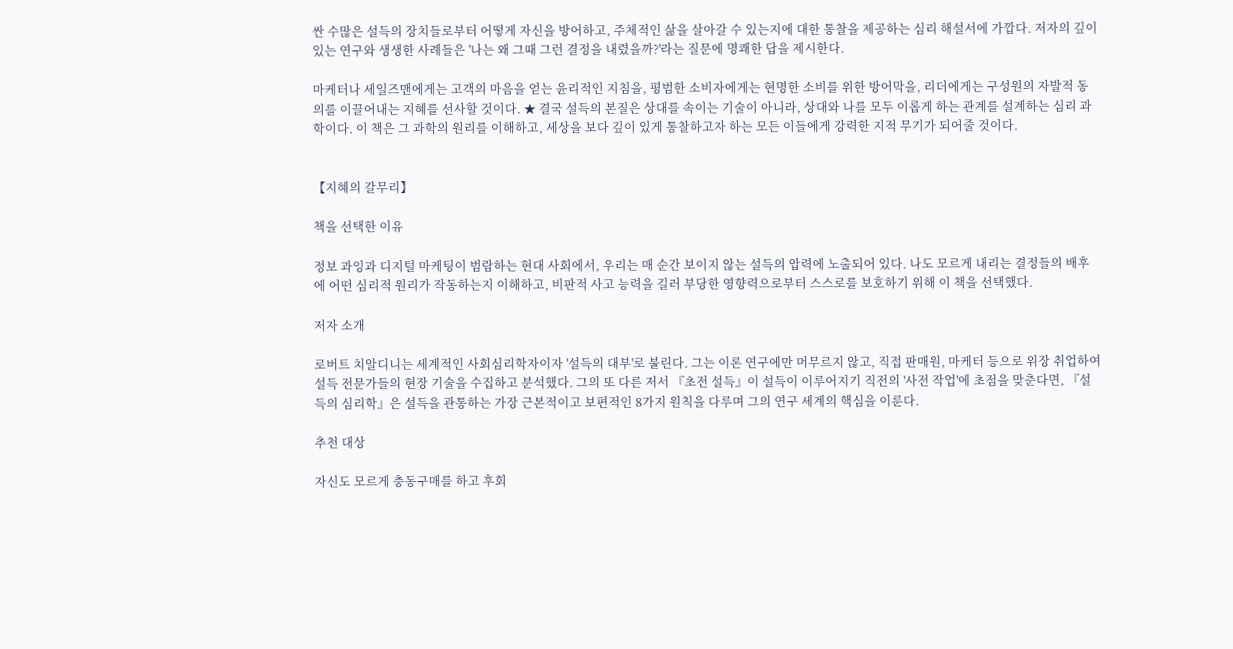싼 수많은 설득의 장치들로부터 어떻게 자신을 방어하고, 주체적인 삶을 살아갈 수 있는지에 대한 통찰을 제공하는 심리 해설서에 가깝다. 저자의 깊이 있는 연구와 생생한 사례들은 '나는 왜 그때 그런 결정을 내렸을까?'라는 질문에 명쾌한 답을 제시한다.

마케터나 세일즈맨에게는 고객의 마음을 얻는 윤리적인 지침을, 평범한 소비자에게는 현명한 소비를 위한 방어막을, 리더에게는 구성원의 자발적 동의를 이끌어내는 지혜를 선사할 것이다. ★ 결국 설득의 본질은 상대를 속이는 기술이 아니라, 상대와 나를 모두 이롭게 하는 관계를 설계하는 심리 과학이다. 이 책은 그 과학의 원리를 이해하고, 세상을 보다 깊이 있게 통찰하고자 하는 모든 이들에게 강력한 지적 무기가 되어줄 것이다.


【지혜의 갈무리】

책을 선택한 이유

정보 과잉과 디지털 마케팅이 범람하는 현대 사회에서, 우리는 매 순간 보이지 않는 설득의 압력에 노출되어 있다. 나도 모르게 내리는 결정들의 배후에 어떤 심리적 원리가 작동하는지 이해하고, 비판적 사고 능력을 길러 부당한 영향력으로부터 스스로를 보호하기 위해 이 책을 선택했다.

저자 소개

로버트 치알디니는 세계적인 사회심리학자이자 '설득의 대부'로 불린다. 그는 이론 연구에만 머무르지 않고, 직접 판매원, 마케터 등으로 위장 취업하여 설득 전문가들의 현장 기술을 수집하고 분석했다. 그의 또 다른 저서 『초전 설득』이 설득이 이루어지기 직전의 '사전 작업'에 초점을 맞춘다면, 『설득의 심리학』은 설득을 관통하는 가장 근본적이고 보편적인 8가지 원칙을 다루며 그의 연구 세계의 핵심을 이룬다.

추천 대상

자신도 모르게 충동구매를 하고 후회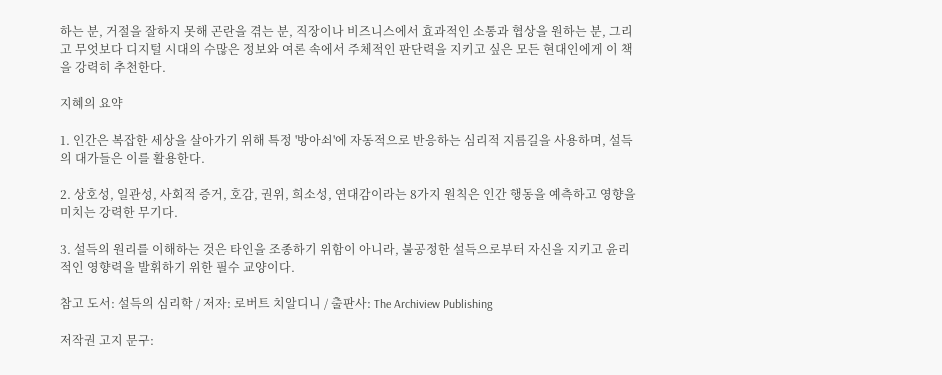하는 분, 거절을 잘하지 못해 곤란을 겪는 분, 직장이나 비즈니스에서 효과적인 소통과 협상을 원하는 분, 그리고 무엇보다 디지털 시대의 수많은 정보와 여론 속에서 주체적인 판단력을 지키고 싶은 모든 현대인에게 이 책을 강력히 추천한다.

지혜의 요약

1. 인간은 복잡한 세상을 살아가기 위해 특정 '방아쇠'에 자동적으로 반응하는 심리적 지름길을 사용하며, 설득의 대가들은 이를 활용한다.

2. 상호성, 일관성, 사회적 증거, 호감, 권위, 희소성, 연대감이라는 8가지 원칙은 인간 행동을 예측하고 영향을 미치는 강력한 무기다.

3. 설득의 원리를 이해하는 것은 타인을 조종하기 위함이 아니라, 불공정한 설득으로부터 자신을 지키고 윤리적인 영향력을 발휘하기 위한 필수 교양이다.

참고 도서: 설득의 심리학 / 저자: 로버트 치알디니 / 출판사: The Archiview Publishing

저작권 고지 문구: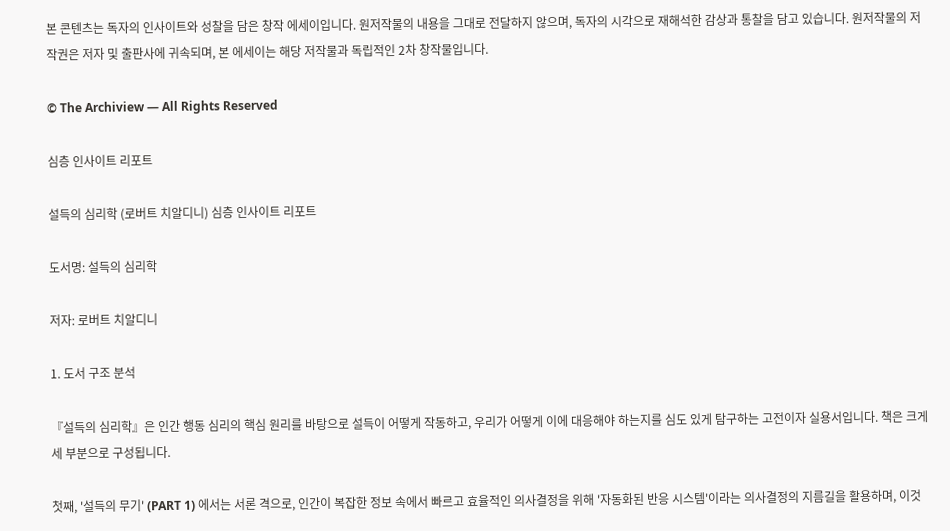본 콘텐츠는 독자의 인사이트와 성찰을 담은 창작 에세이입니다. 원저작물의 내용을 그대로 전달하지 않으며, 독자의 시각으로 재해석한 감상과 통찰을 담고 있습니다. 원저작물의 저작권은 저자 및 출판사에 귀속되며, 본 에세이는 해당 저작물과 독립적인 2차 창작물입니다.

© The Archiview — All Rights Reserved

심층 인사이트 리포트

설득의 심리학 (로버트 치알디니) 심층 인사이트 리포트

도서명: 설득의 심리학

저자: 로버트 치알디니

1. 도서 구조 분석

『설득의 심리학』은 인간 행동 심리의 핵심 원리를 바탕으로 설득이 어떻게 작동하고, 우리가 어떻게 이에 대응해야 하는지를 심도 있게 탐구하는 고전이자 실용서입니다. 책은 크게 세 부분으로 구성됩니다.

첫째, '설득의 무기' (PART 1) 에서는 서론 격으로, 인간이 복잡한 정보 속에서 빠르고 효율적인 의사결정을 위해 '자동화된 반응 시스템'이라는 의사결정의 지름길을 활용하며, 이것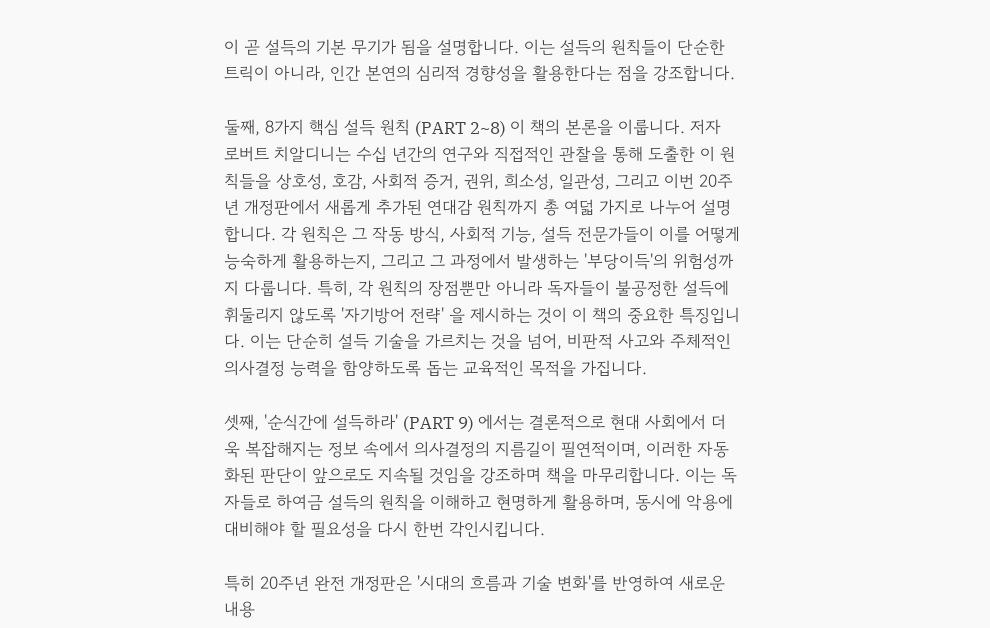이 곧 설득의 기본 무기가 됨을 설명합니다. 이는 설득의 원칙들이 단순한 트릭이 아니라, 인간 본연의 심리적 경향성을 활용한다는 점을 강조합니다.

둘째, 8가지 핵심 설득 원칙 (PART 2~8) 이 책의 본론을 이룹니다. 저자 로버트 치알디니는 수십 년간의 연구와 직접적인 관찰을 통해 도출한 이 원칙들을 상호성, 호감, 사회적 증거, 권위, 희소성, 일관성, 그리고 이번 20주년 개정판에서 새롭게 추가된 연대감 원칙까지 총 여덟 가지로 나누어 설명합니다. 각 원칙은 그 작동 방식, 사회적 기능, 설득 전문가들이 이를 어떻게 능숙하게 활용하는지, 그리고 그 과정에서 발생하는 '부당이득'의 위험성까지 다룹니다. 특히, 각 원칙의 장점뿐만 아니라 독자들이 불공정한 설득에 휘둘리지 않도록 '자기방어 전략' 을 제시하는 것이 이 책의 중요한 특징입니다. 이는 단순히 설득 기술을 가르치는 것을 넘어, 비판적 사고와 주체적인 의사결정 능력을 함양하도록 돕는 교육적인 목적을 가집니다.

셋째, '순식간에 설득하라' (PART 9) 에서는 결론적으로 현대 사회에서 더욱 복잡해지는 정보 속에서 의사결정의 지름길이 필연적이며, 이러한 자동화된 판단이 앞으로도 지속될 것임을 강조하며 책을 마무리합니다. 이는 독자들로 하여금 설득의 원칙을 이해하고 현명하게 활용하며, 동시에 악용에 대비해야 할 필요성을 다시 한번 각인시킵니다.

특히 20주년 완전 개정판은 '시대의 흐름과 기술 변화'를 반영하여 새로운 내용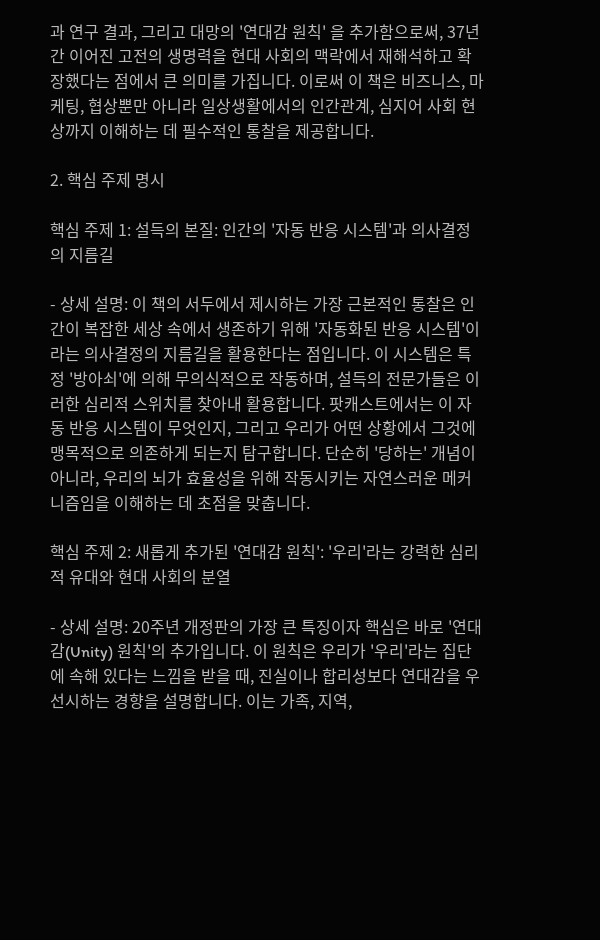과 연구 결과, 그리고 대망의 '연대감 원칙' 을 추가함으로써, 37년간 이어진 고전의 생명력을 현대 사회의 맥락에서 재해석하고 확장했다는 점에서 큰 의미를 가집니다. 이로써 이 책은 비즈니스, 마케팅, 협상뿐만 아니라 일상생활에서의 인간관계, 심지어 사회 현상까지 이해하는 데 필수적인 통찰을 제공합니다.

2. 핵심 주제 명시

핵심 주제 1: 설득의 본질: 인간의 '자동 반응 시스템'과 의사결정의 지름길

- 상세 설명: 이 책의 서두에서 제시하는 가장 근본적인 통찰은 인간이 복잡한 세상 속에서 생존하기 위해 '자동화된 반응 시스템'이라는 의사결정의 지름길을 활용한다는 점입니다. 이 시스템은 특정 '방아쇠'에 의해 무의식적으로 작동하며, 설득의 전문가들은 이러한 심리적 스위치를 찾아내 활용합니다. 팟캐스트에서는 이 자동 반응 시스템이 무엇인지, 그리고 우리가 어떤 상황에서 그것에 맹목적으로 의존하게 되는지 탐구합니다. 단순히 '당하는' 개념이 아니라, 우리의 뇌가 효율성을 위해 작동시키는 자연스러운 메커니즘임을 이해하는 데 초점을 맞춥니다.

핵심 주제 2: 새롭게 추가된 '연대감 원칙': '우리'라는 강력한 심리적 유대와 현대 사회의 분열

- 상세 설명: 20주년 개정판의 가장 큰 특징이자 핵심은 바로 '연대감(Unity) 원칙'의 추가입니다. 이 원칙은 우리가 '우리'라는 집단에 속해 있다는 느낌을 받을 때, 진실이나 합리성보다 연대감을 우선시하는 경향을 설명합니다. 이는 가족, 지역,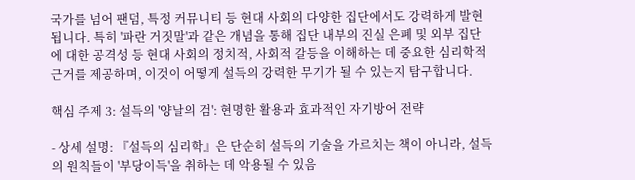국가를 넘어 팬덤, 특정 커뮤니티 등 현대 사회의 다양한 집단에서도 강력하게 발현됩니다. 특히 '파란 거짓말'과 같은 개념을 통해 집단 내부의 진실 은폐 및 외부 집단에 대한 공격성 등 현대 사회의 정치적, 사회적 갈등을 이해하는 데 중요한 심리학적 근거를 제공하며, 이것이 어떻게 설득의 강력한 무기가 될 수 있는지 탐구합니다.

핵심 주제 3: 설득의 '양날의 검': 현명한 활용과 효과적인 자기방어 전략

- 상세 설명: 『설득의 심리학』은 단순히 설득의 기술을 가르치는 책이 아니라, 설득의 원칙들이 '부당이득'을 취하는 데 악용될 수 있음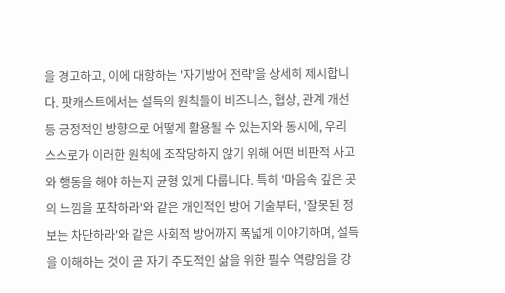을 경고하고, 이에 대항하는 '자기방어 전략'을 상세히 제시합니다. 팟캐스트에서는 설득의 원칙들이 비즈니스, 협상, 관계 개선 등 긍정적인 방향으로 어떻게 활용될 수 있는지와 동시에, 우리 스스로가 이러한 원칙에 조작당하지 않기 위해 어떤 비판적 사고와 행동을 해야 하는지 균형 있게 다룹니다. 특히 '마음속 깊은 곳의 느낌을 포착하라'와 같은 개인적인 방어 기술부터, '잘못된 정보는 차단하라'와 같은 사회적 방어까지 폭넓게 이야기하며, 설득을 이해하는 것이 곧 자기 주도적인 삶을 위한 필수 역량임을 강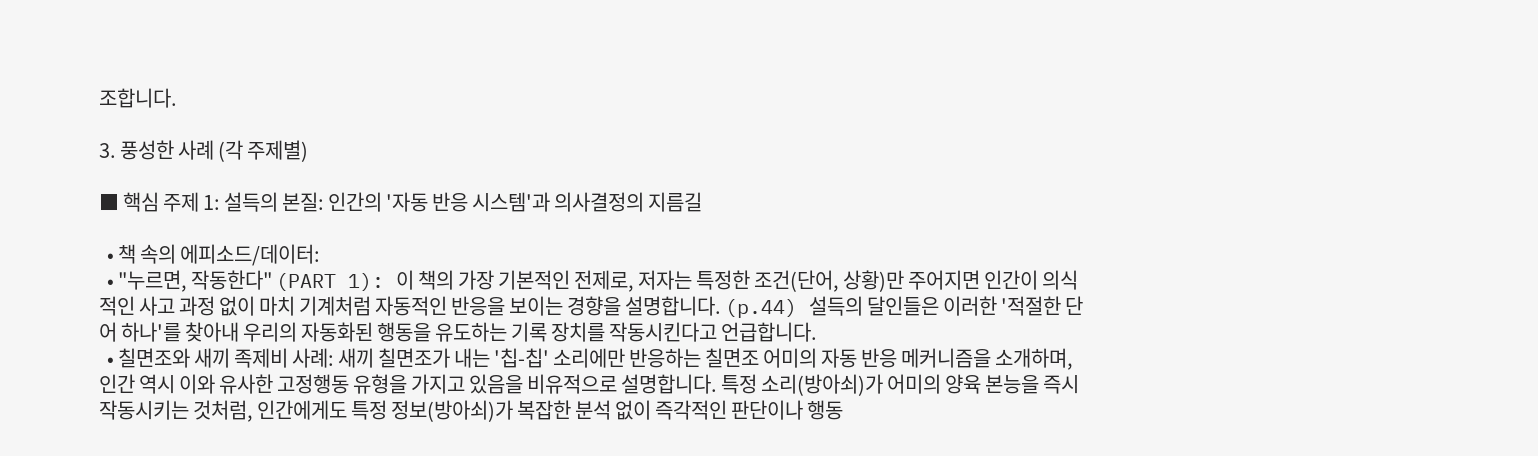조합니다.

3. 풍성한 사례 (각 주제별)

■ 핵심 주제 1: 설득의 본질: 인간의 '자동 반응 시스템'과 의사결정의 지름길

  • 책 속의 에피소드/데이터:
  • "누르면, 작동한다" (PART 1): 이 책의 가장 기본적인 전제로, 저자는 특정한 조건(단어, 상황)만 주어지면 인간이 의식적인 사고 과정 없이 마치 기계처럼 자동적인 반응을 보이는 경향을 설명합니다. (p.44) 설득의 달인들은 이러한 '적절한 단어 하나'를 찾아내 우리의 자동화된 행동을 유도하는 기록 장치를 작동시킨다고 언급합니다.
  • 칠면조와 새끼 족제비 사례: 새끼 칠면조가 내는 '칩-칩' 소리에만 반응하는 칠면조 어미의 자동 반응 메커니즘을 소개하며, 인간 역시 이와 유사한 고정행동 유형을 가지고 있음을 비유적으로 설명합니다. 특정 소리(방아쇠)가 어미의 양육 본능을 즉시 작동시키는 것처럼, 인간에게도 특정 정보(방아쇠)가 복잡한 분석 없이 즉각적인 판단이나 행동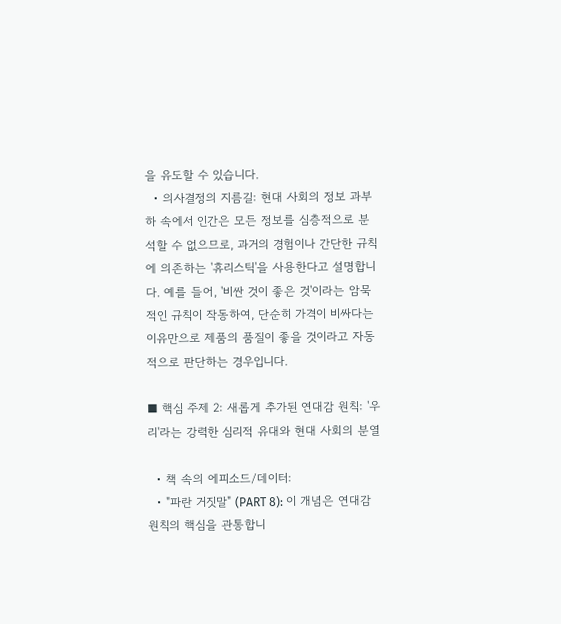을 유도할 수 있습니다.
  • 의사결정의 지름길: 현대 사회의 정보 과부하 속에서 인간은 모든 정보를 심층적으로 분석할 수 없으므로, 과거의 경험이나 간단한 규칙에 의존하는 '휴리스틱'을 사용한다고 설명합니다. 예를 들어, '비싼 것이 좋은 것'이라는 암묵적인 규칙이 작동하여, 단순히 가격이 비싸다는 이유만으로 제품의 품질이 좋을 것이라고 자동적으로 판단하는 경우입니다.

■ 핵심 주제 2: 새롭게 추가된 연대감 원칙: '우리'라는 강력한 심리적 유대와 현대 사회의 분열

  • 책 속의 에피소드/데이터:
  • "파란 거짓말" (PART 8): 이 개념은 연대감 원칙의 핵심을 관통합니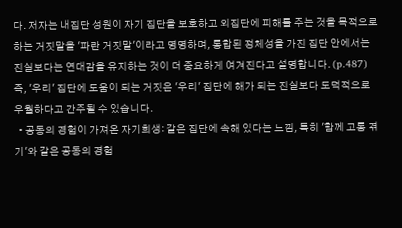다. 저자는 내집단 성원이 자기 집단을 보호하고 외집단에 피해를 주는 것을 목적으로 하는 거짓말을 '파란 거짓말'이라고 명명하며, 통합된 정체성을 가진 집단 안에서는 진실보다는 연대감을 유지하는 것이 더 중요하게 여겨진다고 설명합니다. (p.487) 즉, '우리' 집단에 도움이 되는 거짓은 '우리' 집단에 해가 되는 진실보다 도덕적으로 우월하다고 간주될 수 있습니다.
  • 공동의 경험이 가져온 자기희생: 같은 집단에 속해 있다는 느낌, 특히 '함께 고통 겪기'와 같은 공동의 경험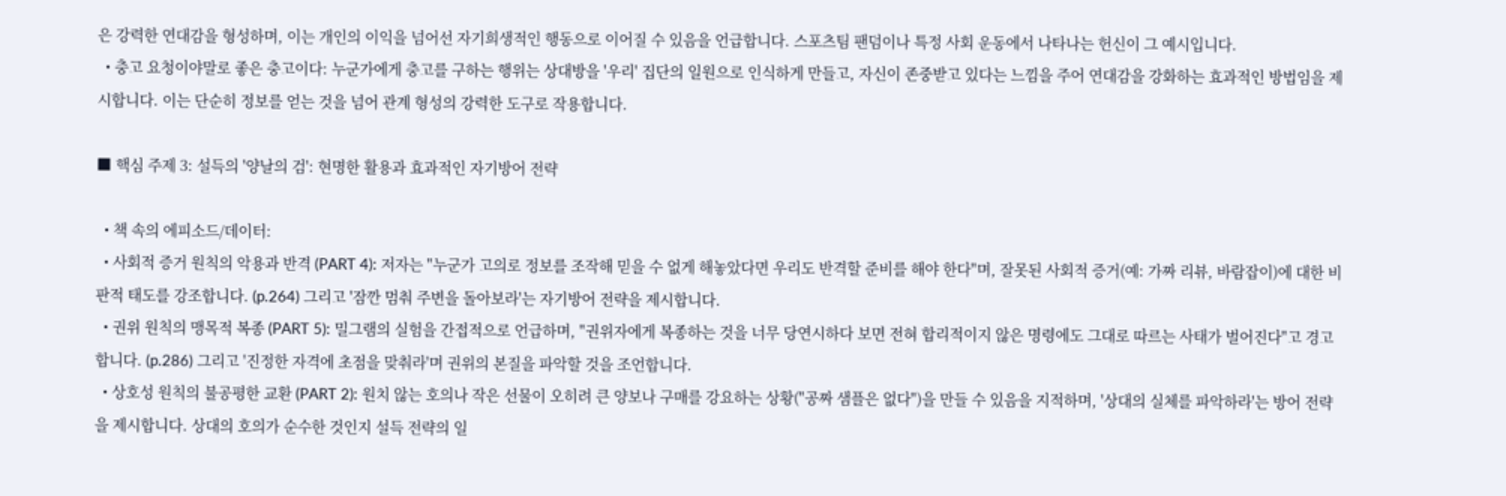은 강력한 연대감을 형성하며, 이는 개인의 이익을 넘어선 자기희생적인 행동으로 이어질 수 있음을 언급합니다. 스포츠팀 팬덤이나 특정 사회 운동에서 나타나는 헌신이 그 예시입니다.
  • 충고 요청이야말로 좋은 충고이다: 누군가에게 충고를 구하는 행위는 상대방을 '우리' 집단의 일원으로 인식하게 만들고, 자신이 존중받고 있다는 느낌을 주어 연대감을 강화하는 효과적인 방법임을 제시합니다. 이는 단순히 정보를 얻는 것을 넘어 관계 형성의 강력한 도구로 작용합니다.

■ 핵심 주제 3: 설득의 '양날의 검': 현명한 활용과 효과적인 자기방어 전략

  • 책 속의 에피소드/데이터:
  • 사회적 증거 원칙의 악용과 반격 (PART 4): 저자는 "누군가 고의로 정보를 조작해 믿을 수 없게 해놓았다면 우리도 반격할 준비를 해야 한다"며, 잘못된 사회적 증거(예: 가짜 리뷰, 바람잡이)에 대한 비판적 태도를 강조합니다. (p.264) 그리고 '잠깐 멈춰 주변을 돌아보라'는 자기방어 전략을 제시합니다.
  • 권위 원칙의 맹목적 복종 (PART 5): 밀그램의 실험을 간접적으로 언급하며, "권위자에게 복종하는 것을 너무 당연시하다 보면 전혀 합리적이지 않은 명령에도 그대로 따르는 사태가 벌어진다"고 경고합니다. (p.286) 그리고 '진정한 자격에 초점을 맞춰라'며 권위의 본질을 파악할 것을 조언합니다.
  • 상호성 원칙의 불공평한 교환 (PART 2): 원치 않는 호의나 작은 선물이 오히려 큰 양보나 구매를 강요하는 상황("공짜 샘플은 없다")을 만들 수 있음을 지적하며, '상대의 실체를 파악하라'는 방어 전략을 제시합니다. 상대의 호의가 순수한 것인지 설득 전략의 일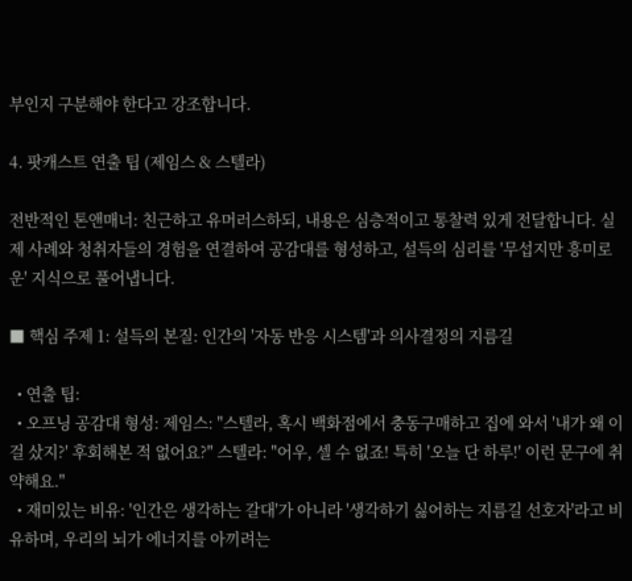부인지 구분해야 한다고 강조합니다.

4. 팟캐스트 연출 팁 (제임스 & 스텔라)

전반적인 톤앤매너: 친근하고 유머러스하되, 내용은 심층적이고 통찰력 있게 전달합니다. 실제 사례와 청취자들의 경험을 연결하여 공감대를 형성하고, 설득의 심리를 '무섭지만 흥미로운' 지식으로 풀어냅니다.

■ 핵심 주제 1: 설득의 본질: 인간의 '자동 반응 시스템'과 의사결정의 지름길

  • 연출 팁:
  • 오프닝 공감대 형성: 제임스: "스텔라, 혹시 백화점에서 충동구매하고 집에 와서 '내가 왜 이걸 샀지?' 후회해본 적 없어요?" 스텔라: "어우, 셀 수 없죠! 특히 '오늘 단 하루!' 이런 문구에 취약해요."
  • 재미있는 비유: '인간은 생각하는 갈대'가 아니라 '생각하기 싫어하는 지름길 선호자'라고 비유하며, 우리의 뇌가 에너지를 아끼려는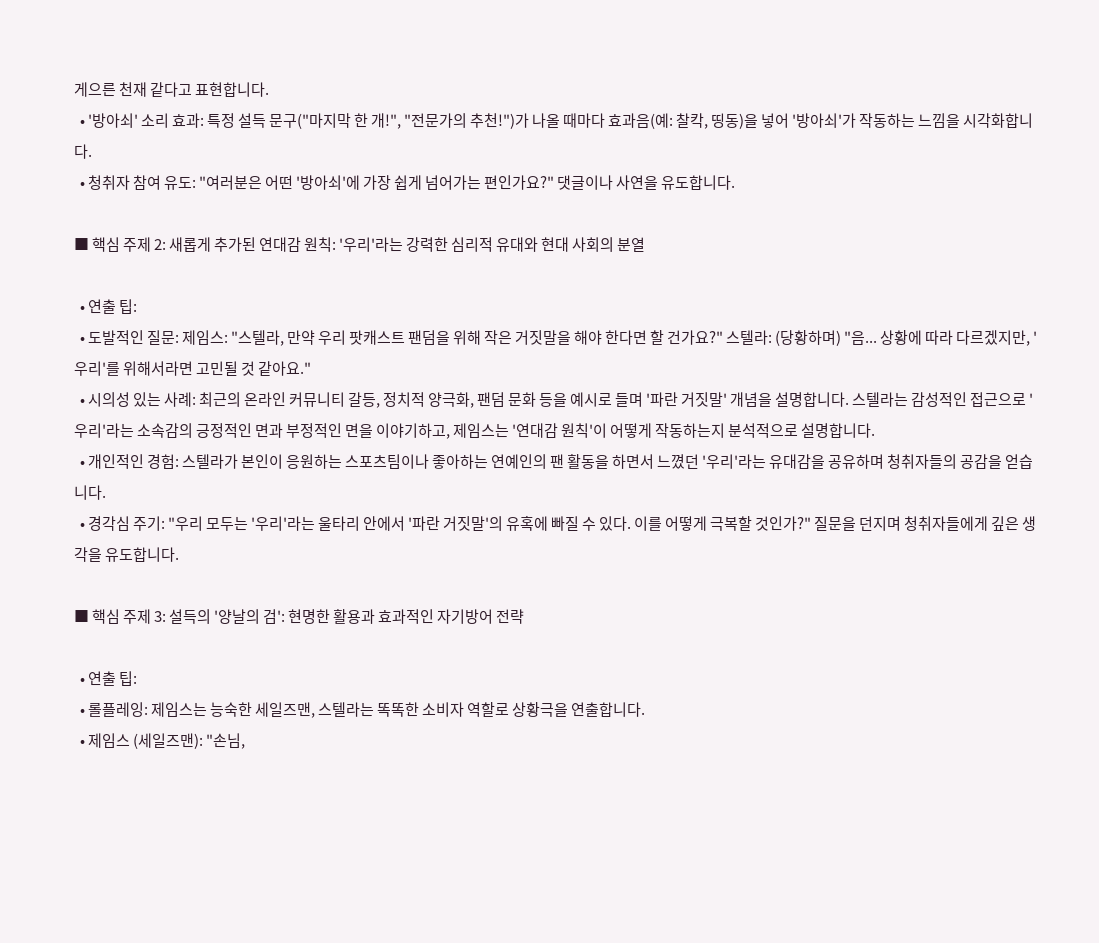게으른 천재 같다고 표현합니다.
  • '방아쇠' 소리 효과: 특정 설득 문구("마지막 한 개!", "전문가의 추천!")가 나올 때마다 효과음(예: 찰칵, 띵동)을 넣어 '방아쇠'가 작동하는 느낌을 시각화합니다.
  • 청취자 참여 유도: "여러분은 어떤 '방아쇠'에 가장 쉽게 넘어가는 편인가요?" 댓글이나 사연을 유도합니다.

■ 핵심 주제 2: 새롭게 추가된 연대감 원칙: '우리'라는 강력한 심리적 유대와 현대 사회의 분열

  • 연출 팁:
  • 도발적인 질문: 제임스: "스텔라, 만약 우리 팟캐스트 팬덤을 위해 작은 거짓말을 해야 한다면 할 건가요?" 스텔라: (당황하며) "음... 상황에 따라 다르겠지만, '우리'를 위해서라면 고민될 것 같아요."
  • 시의성 있는 사례: 최근의 온라인 커뮤니티 갈등, 정치적 양극화, 팬덤 문화 등을 예시로 들며 '파란 거짓말' 개념을 설명합니다. 스텔라는 감성적인 접근으로 '우리'라는 소속감의 긍정적인 면과 부정적인 면을 이야기하고, 제임스는 '연대감 원칙'이 어떻게 작동하는지 분석적으로 설명합니다.
  • 개인적인 경험: 스텔라가 본인이 응원하는 스포츠팀이나 좋아하는 연예인의 팬 활동을 하면서 느꼈던 '우리'라는 유대감을 공유하며 청취자들의 공감을 얻습니다.
  • 경각심 주기: "우리 모두는 '우리'라는 울타리 안에서 '파란 거짓말'의 유혹에 빠질 수 있다. 이를 어떻게 극복할 것인가?" 질문을 던지며 청취자들에게 깊은 생각을 유도합니다.

■ 핵심 주제 3: 설득의 '양날의 검': 현명한 활용과 효과적인 자기방어 전략

  • 연출 팁:
  • 롤플레잉: 제임스는 능숙한 세일즈맨, 스텔라는 똑똑한 소비자 역할로 상황극을 연출합니다.
  • 제임스 (세일즈맨): "손님,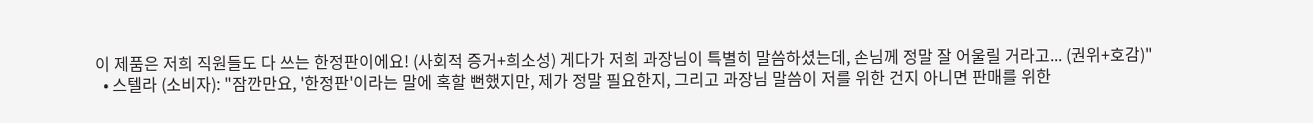이 제품은 저희 직원들도 다 쓰는 한정판이에요! (사회적 증거+희소성) 게다가 저희 과장님이 특별히 말씀하셨는데, 손님께 정말 잘 어울릴 거라고... (권위+호감)"
  • 스텔라 (소비자): "잠깐만요, '한정판'이라는 말에 혹할 뻔했지만, 제가 정말 필요한지, 그리고 과장님 말씀이 저를 위한 건지 아니면 판매를 위한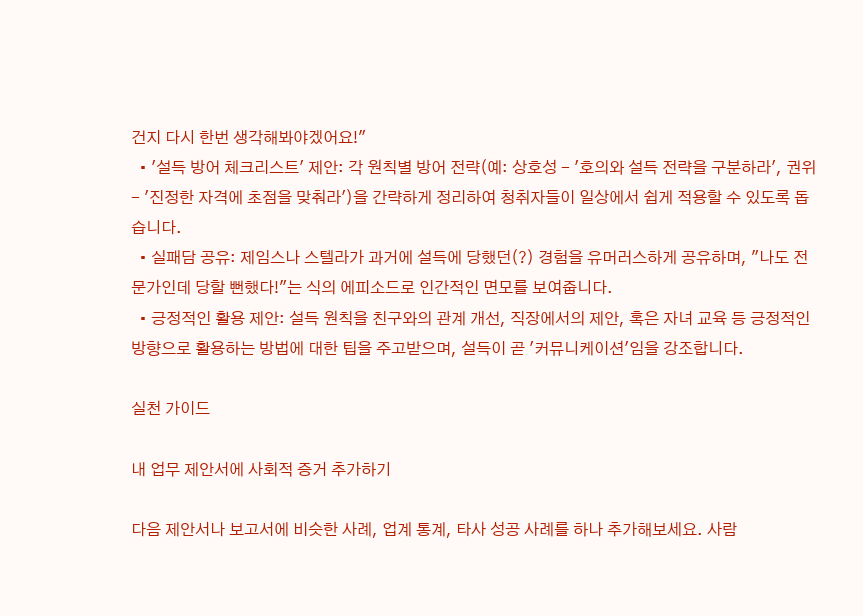건지 다시 한번 생각해봐야겠어요!"
  • '설득 방어 체크리스트' 제안: 각 원칙별 방어 전략(예: 상호성 - '호의와 설득 전략을 구분하라', 권위 - '진정한 자격에 초점을 맞춰라')을 간략하게 정리하여 청취자들이 일상에서 쉽게 적용할 수 있도록 돕습니다.
  • 실패담 공유: 제임스나 스텔라가 과거에 설득에 당했던(?) 경험을 유머러스하게 공유하며, "나도 전문가인데 당할 뻔했다!"는 식의 에피소드로 인간적인 면모를 보여줍니다.
  • 긍정적인 활용 제안: 설득 원칙을 친구와의 관계 개선, 직장에서의 제안, 혹은 자녀 교육 등 긍정적인 방향으로 활용하는 방법에 대한 팁을 주고받으며, 설득이 곧 '커뮤니케이션'임을 강조합니다.

실천 가이드

내 업무 제안서에 사회적 증거 추가하기

다음 제안서나 보고서에 비슷한 사례, 업계 통계, 타사 성공 사례를 하나 추가해보세요. 사람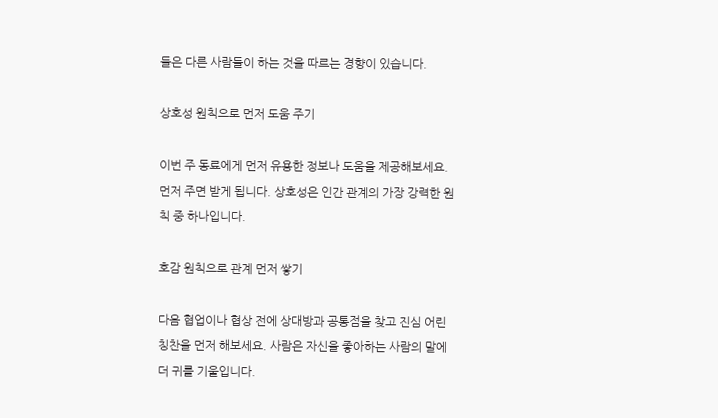들은 다른 사람들이 하는 것을 따르는 경향이 있습니다.

상호성 원칙으로 먼저 도움 주기

이번 주 동료에게 먼저 유용한 정보나 도움을 제공해보세요. 먼저 주면 받게 됩니다. 상호성은 인간 관계의 가장 강력한 원칙 중 하나입니다.

호감 원칙으로 관계 먼저 쌓기

다음 협업이나 협상 전에 상대방과 공통점을 찾고 진심 어린 칭찬을 먼저 해보세요. 사람은 자신을 좋아하는 사람의 말에 더 귀를 기울입니다.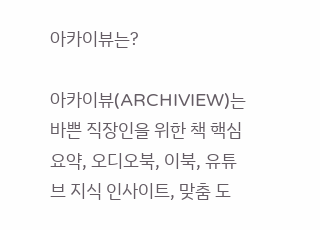아카이뷰는?

아카이뷰(ARCHIVIEW)는 바쁜 직장인을 위한 책 핵심 요약, 오디오북, 이북, 유튜브 지식 인사이트, 맞춤 도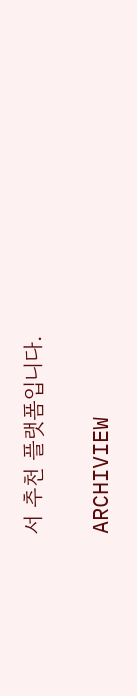서 추천 플랫폼입니다.

ARCHIVIEW